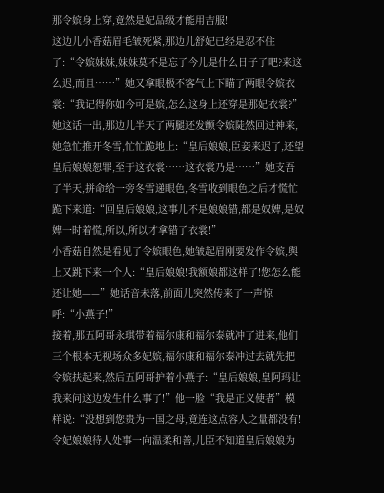那令嫔身上穿,竟然是妃品级才能用吉服!
这边儿小香菇眉毛皱死紧,那边儿舒妃已经是忍不住了:“令嫔妹妹,妹妹莫不是忘了今儿是什么日子了吧?来这么迟,而且……”她又拿眼极不客气上下瞄了两眼令嫔衣裳:“我记得你如今可是嫔,怎么这身上还穿是那妃衣裳?”
她这话一出,那边儿半天了两腿还发颤令嫔陡然回过神来,她急忙推开冬雪,忙忙跪地上:“皇后娘娘,臣妾来迟了,还望皇后娘娘恕罪,至于这衣裳……这衣裳乃是……”她支吾了半天,拼命给一旁冬雪递眼色,冬雪收到眼色之后才慌忙跪下来道:“回皇后娘娘,这事儿不是娘娘错,都是奴婢,是奴婢一时着慌,所以,所以才拿错了衣裳!”
小香菇自然是看见了令嫔眼色,她皱起眉刚要发作令嫔,舆上又跳下来一个人:“皇后娘娘!我额娘都这样了!您怎么能还让她——”她话音未落,前面儿突然传来了一声惊呼:“小燕子!”
接着,那五阿哥永琪带着福尔康和福尔泰就冲了进来,他们三个根本无视场众多妃嫔,福尔康和福尔泰冲过去就先把令嫔扶起来,然后五阿哥护着小燕子:“皇后娘娘,皇阿玛让我来问这边发生什么事了!”他一脸“我是正义使者”模样说:“没想到您贵为一国之母,竟连这点容人之量都没有!令妃娘娘待人处事一向温柔和善,儿臣不知道皇后娘娘为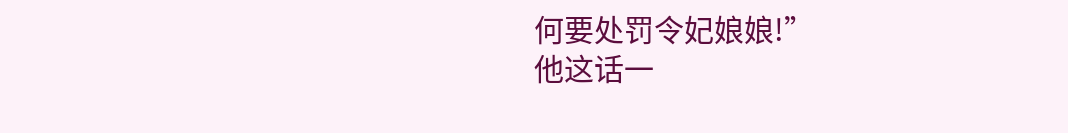何要处罚令妃娘娘!”
他这话一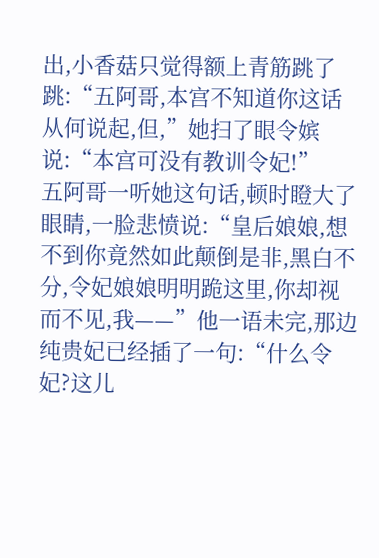出,小香菇只觉得额上青筋跳了跳:“五阿哥,本宫不知道你这话从何说起,但,”她扫了眼令嫔说:“本宫可没有教训令妃!”
五阿哥一听她这句话,顿时瞪大了眼睛,一脸悲愤说:“皇后娘娘,想不到你竟然如此颠倒是非,黑白不分,令妃娘娘明明跪这里,你却视而不见,我——”他一语未完,那边纯贵妃已经插了一句:“什么令妃?这儿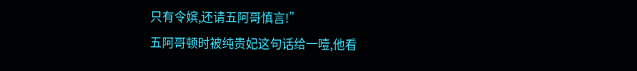只有令嫔,还请五阿哥慎言!”
五阿哥顿时被纯贵妃这句话给一噎,他看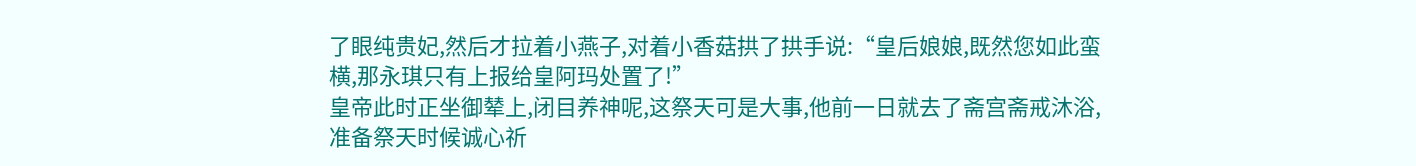了眼纯贵妃,然后才拉着小燕子,对着小香菇拱了拱手说:“皇后娘娘,既然您如此蛮横,那永琪只有上报给皇阿玛处置了!”
皇帝此时正坐御辇上,闭目养神呢,这祭天可是大事,他前一日就去了斋宫斋戒沐浴,准备祭天时候诚心祈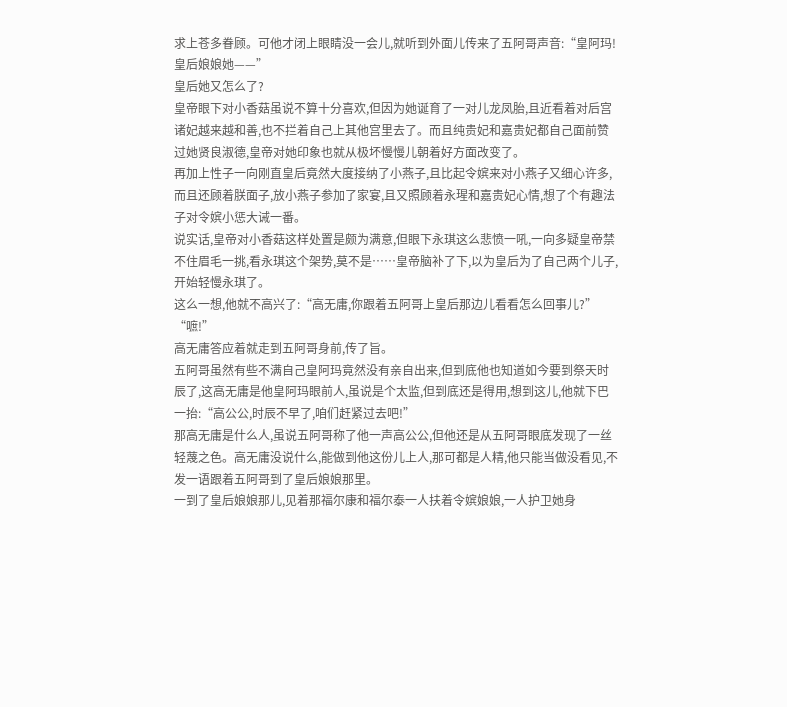求上苍多眷顾。可他才闭上眼睛没一会儿,就听到外面儿传来了五阿哥声音:“皇阿玛!皇后娘娘她——”
皇后她又怎么了?
皇帝眼下对小香菇虽说不算十分喜欢,但因为她诞育了一对儿龙凤胎,且近看着对后宫诸妃越来越和善,也不拦着自己上其他宫里去了。而且纯贵妃和嘉贵妃都自己面前赞过她贤良淑德,皇帝对她印象也就从极坏慢慢儿朝着好方面改变了。
再加上性子一向刚直皇后竟然大度接纳了小燕子,且比起令嫔来对小燕子又细心许多,而且还顾着朕面子,放小燕子参加了家宴,且又照顾着永瑆和嘉贵妃心情,想了个有趣法子对令嫔小惩大诫一番。
说实话,皇帝对小香菇这样处置是颇为满意,但眼下永琪这么悲愤一吼,一向多疑皇帝禁不住眉毛一挑,看永琪这个架势,莫不是……皇帝脑补了下,以为皇后为了自己两个儿子,开始轻慢永琪了。
这么一想,他就不高兴了:“高无庸,你跟着五阿哥上皇后那边儿看看怎么回事儿?”
“嗻!”
高无庸答应着就走到五阿哥身前,传了旨。
五阿哥虽然有些不满自己皇阿玛竟然没有亲自出来,但到底他也知道如今要到祭天时辰了,这高无庸是他皇阿玛眼前人,虽说是个太监,但到底还是得用,想到这儿,他就下巴一抬:“高公公,时辰不早了,咱们赶紧过去吧!”
那高无庸是什么人,虽说五阿哥称了他一声高公公,但他还是从五阿哥眼底发现了一丝轻蔑之色。高无庸没说什么,能做到他这份儿上人,那可都是人精,他只能当做没看见,不发一语跟着五阿哥到了皇后娘娘那里。
一到了皇后娘娘那儿,见着那福尔康和福尔泰一人扶着令嫔娘娘,一人护卫她身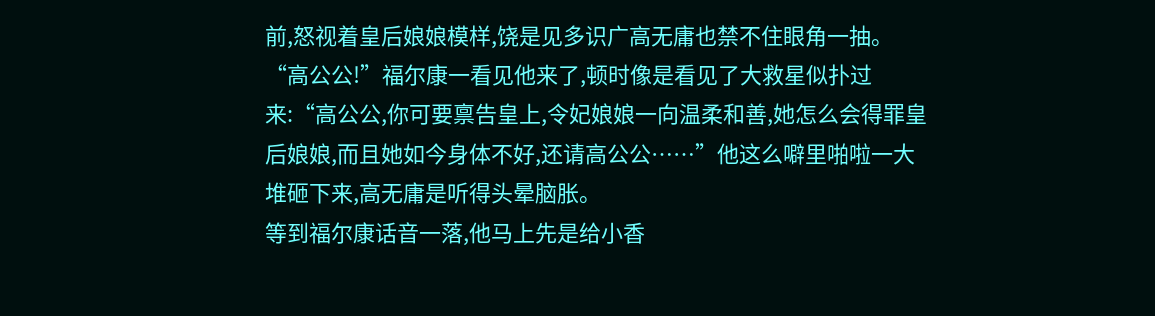前,怒视着皇后娘娘模样,饶是见多识广高无庸也禁不住眼角一抽。
“高公公!”福尔康一看见他来了,顿时像是看见了大救星似扑过来:“高公公,你可要禀告皇上,令妃娘娘一向温柔和善,她怎么会得罪皇后娘娘,而且她如今身体不好,还请高公公……”他这么噼里啪啦一大堆砸下来,高无庸是听得头晕脑胀。
等到福尔康话音一落,他马上先是给小香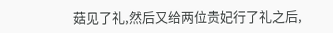菇见了礼,然后又给两位贵妃行了礼之后,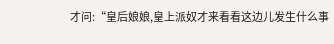才问:“皇后娘娘,皇上派奴才来看看这边儿发生什么事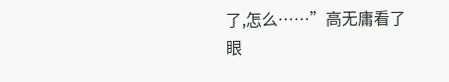了,怎么……”高无庸看了眼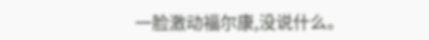一脸激动福尔康,没说什么。